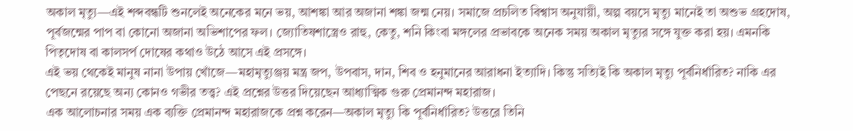অকাল মৃত্যু—এই শব্দবন্ধটি শুনলেই অনেকের মনে ভয়, আশঙ্কা আর অজানা শঙ্কা জন্ম নেয়। সমাজে প্রচলিত বিশ্বাস অনুযায়ী, অল্প বয়সে মৃত্যু মানেই তা অশুভ গ্রহদোষ, পূর্বজন্মের পাপ বা কোনো অজানা অভিশাপের ফল। জ্যোতিষশাস্ত্রেও রাহু, কেতু, শনি কিংবা মঙ্গলের প্রভাবকে অনেক সময় অকাল মৃত্যুর সঙ্গে যুক্ত করা হয়। এমনকি পিতৃদোষ বা কালসর্প দোষের কথাও উঠে আসে এই প্রসঙ্গে।
এই ভয় থেকেই মানুষ নানা উপায় খোঁজে—মহামৃত্যুঞ্জয় মন্ত্র জপ, উপবাস, দান, শিব ও হনুমানের আরাধনা ইত্যাদি। কিন্তু সত্যিই কি অকাল মৃত্যু পূর্বনির্ধারিত? নাকি এর পেছনে রয়েছে অন্য কোনও গভীর তত্ত্ব? এই প্রশ্নের উত্তর দিয়েছেন আধ্যাত্মিক গুরু প্রেমানন্দ মহারাজ।
এক আলোচনার সময় এক ব্যক্তি প্রেমানন্দ মহারাজকে প্রশ্ন করেন—অকাল মৃত্যু কি পূর্বনির্ধারিত? উত্তরে তিনি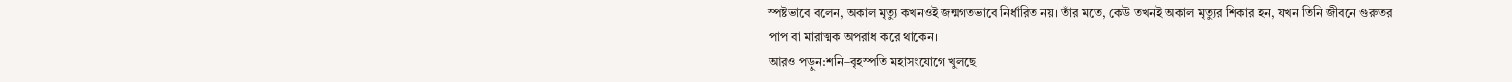স্পষ্টভাবে বলেন, অকাল মৃত্যু কখনওই জন্মগতভাবে নির্ধারিত নয়। তাঁর মতে, কেউ তখনই অকাল মৃত্যুর শিকার হন, যখন তিনি জীবনে গুরুতর পাপ বা মারাত্মক অপরাধ করে থাকেন।
আরও পড়ুন:শনি–বৃহস্পতি মহাসংযোগে খুলছে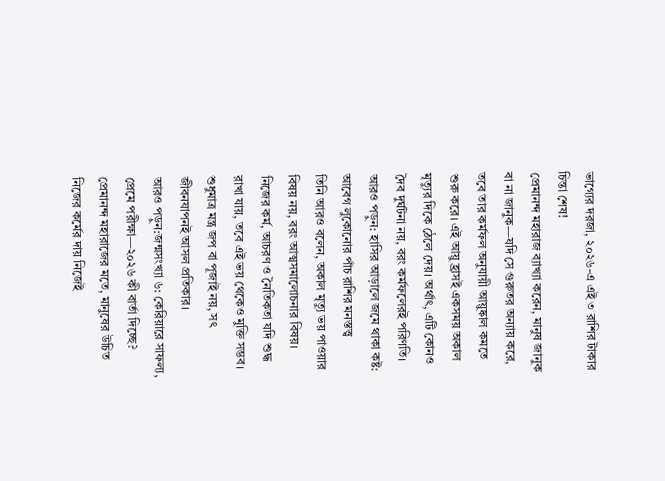ভাগ্যের দরজা, ২০২৬-এ এই ৩ রাশির টাকার চিন্তা শেষ!
প্রেমানন্দ মহারাজ ব্যাখ্যা করেন, মানুষ জানুক বা না জানুক—যদি সে গুরুতর অন্যায় করে, তবে তার কর্মফল অনুযায়ী আয়ুষ্কাল কমতে শুরু করে। এই আয়ু হ্রাসই একসময় অকাল মৃত্যুর দিকে ঠেলে দেয়। অর্থাৎ, এটি কোনও দৈব দুর্ঘটনা নয়, বরং কর্মফলেরই পরিণতি।
আরও পড়ুন: হাসির আড়ালে জমে থাকা কষ্ট: আবেগ লুকোনোর পাঁচ রাশির মনস্তত্ত্ব
তিনি আরও বলেন, অকাল মৃত্যু ভয় পাওয়ার বিষয় নয়, বরং আত্মসমালোচনার বিষয়। নিজের কর্ম, আচরণ ও নৈতিকতা যদি শুদ্ধ রাখা যায়, তবে এই ভয় থেকেও মুক্তি সম্ভব। শুধুমাত্র মন্ত্র জপ বা পূজাই নয়, সৎ জীবনযাপনই আসল প্রতিকার।
আরও পড়ুন:জন্মসংখ্যা ৬: কেরিয়ারে সাফল্য, প্রেমে পরীক্ষা—২০২৬ কী বার্তা দিচ্ছে?
প্রেমানন্দ মহারাজের মতে, মানুষের উচিত নিজের কর্মের দায় নিজেই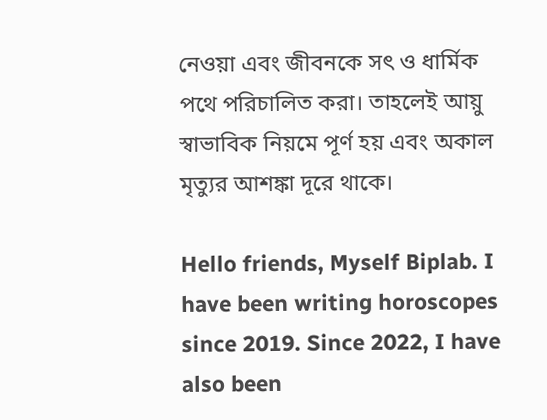নেওয়া এবং জীবনকে সৎ ও ধার্মিক পথে পরিচালিত করা। তাহলেই আয়ু স্বাভাবিক নিয়মে পূর্ণ হয় এবং অকাল মৃত্যুর আশঙ্কা দূরে থাকে।

Hello friends, Myself Biplab. I have been writing horoscopes since 2019. Since 2022, I have also been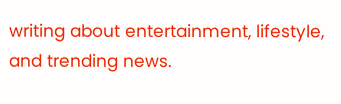writing about entertainment, lifestyle, and trending news.